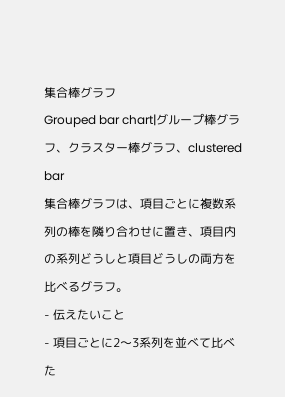集合棒グラフ
Grouped bar chart|グループ棒グラフ、クラスター棒グラフ、clustered bar
集合棒グラフは、項目ごとに複数系列の棒を隣り合わせに置き、項目内の系列どうしと項目どうしの両方を比べるグラフ。
- 伝えたいこと
- 項目ごとに2〜3系列を並べて比べた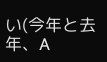い(今年と去年、A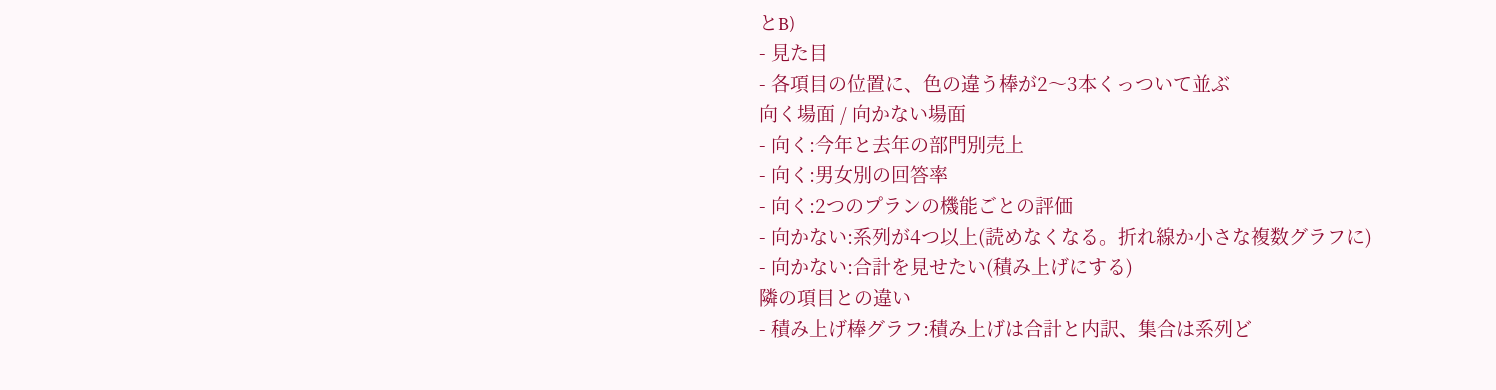とB)
- 見た目
- 各項目の位置に、色の違う棒が2〜3本くっついて並ぶ
向く場面 / 向かない場面
- 向く:今年と去年の部門別売上
- 向く:男女別の回答率
- 向く:2つのプランの機能ごとの評価
- 向かない:系列が4つ以上(読めなくなる。折れ線か小さな複数グラフに)
- 向かない:合計を見せたい(積み上げにする)
隣の項目との違い
- 積み上げ棒グラフ:積み上げは合計と内訳、集合は系列ど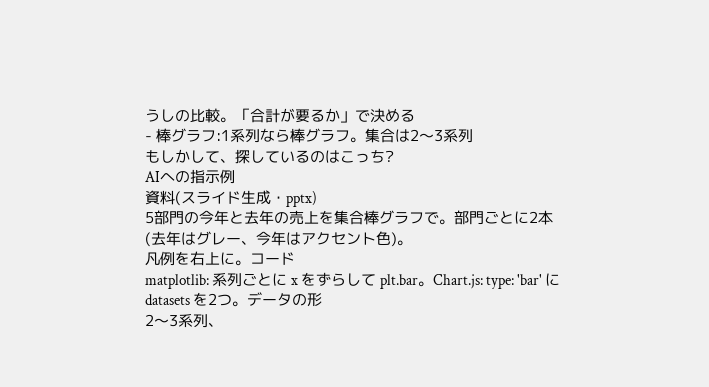うしの比較。「合計が要るか」で決める
- 棒グラフ:1系列なら棒グラフ。集合は2〜3系列
もしかして、探しているのはこっち?
AIへの指示例
資料(スライド生成・pptx)
5部門の今年と去年の売上を集合棒グラフで。部門ごとに2本(去年はグレー、今年はアクセント色)。
凡例を右上に。コード
matplotlib: 系列ごとに x をずらして plt.bar。Chart.js: type: 'bar' に datasets を2つ。データの形
2〜3系列、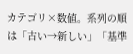カテゴリ×数値。系列の順は「古い→新しい」「基準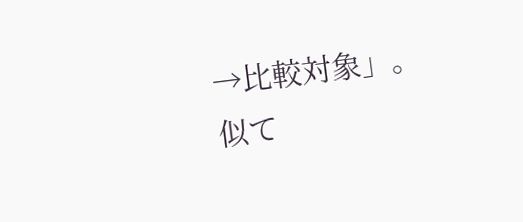→比較対象」。
似て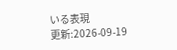いる表現
更新:2026-09-19